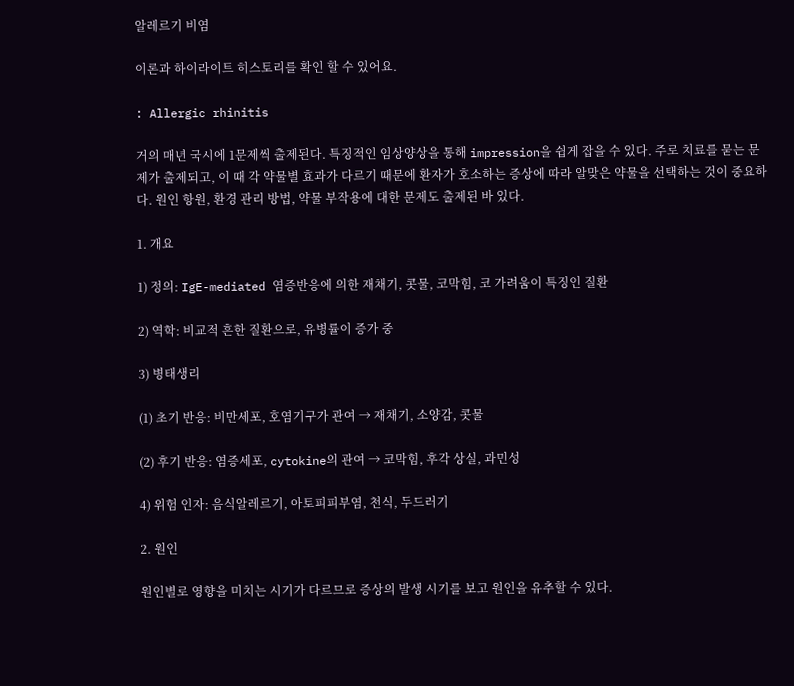알레르기 비염

이론과 하이라이트 히스토리를 확인 할 수 있어요.

: Allergic rhinitis

거의 매년 국시에 1문제씩 출제된다. 특징적인 임상양상을 통해 impression을 쉽게 잡을 수 있다. 주로 치료를 묻는 문제가 출제되고, 이 때 각 약물별 효과가 다르기 때문에 환자가 호소하는 증상에 따라 알맞은 약물을 선택하는 것이 중요하다. 원인 항원, 환경 관리 방법, 약물 부작용에 대한 문제도 출제된 바 있다.

1. 개요

1) 정의: IgE-mediated 염증반응에 의한 재채기, 콧물, 코막힘, 코 가려움이 특징인 질환

2) 역학: 비교적 흔한 질환으로, 유병률이 증가 중

3) 병태생리

(1) 초기 반응: 비만세포, 호염기구가 관여 → 재채기, 소양감, 콧물

(2) 후기 반응: 염증세포, cytokine의 관여 → 코막힘, 후각 상실, 과민성

4) 위험 인자: 음식알레르기, 아토피피부염, 천식, 두드러기

2. 원인

원인별로 영향을 미치는 시기가 다르므로 증상의 발생 시기를 보고 원인을 유추할 수 있다.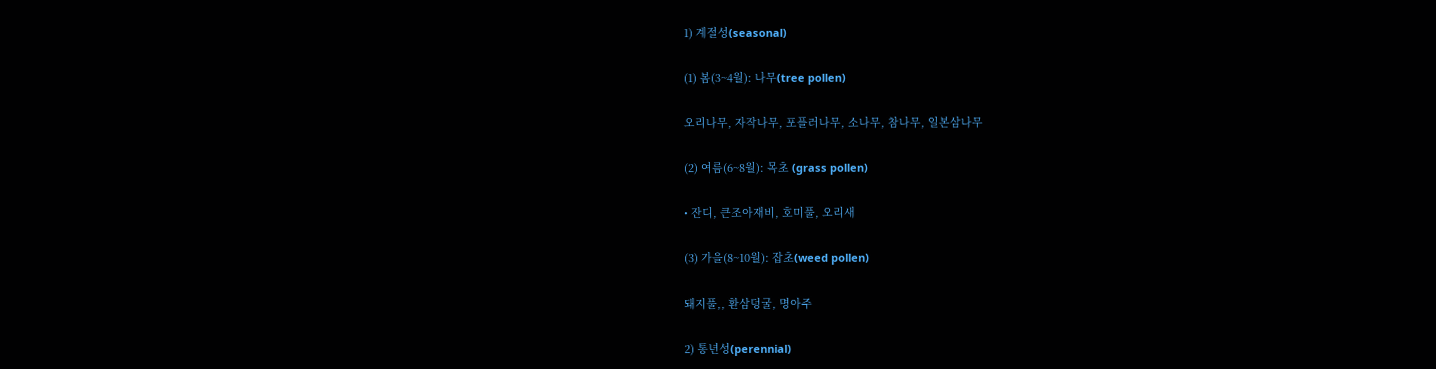1) 계절성(seasonal)

(1) 봄(3~4월): 나무(tree pollen)

오리나무, 자작나무, 포플러나무, 소나무, 참나무, 일본삼나무

(2) 여름(6~8월): 목초 (grass pollen)

• 잔디, 큰조아재비, 호미풀, 오리새

(3) 가을(8~10월): 잡초(weed pollen)

돼지풀,, 환삼덩굴, 명아주

2) 통년성(perennial)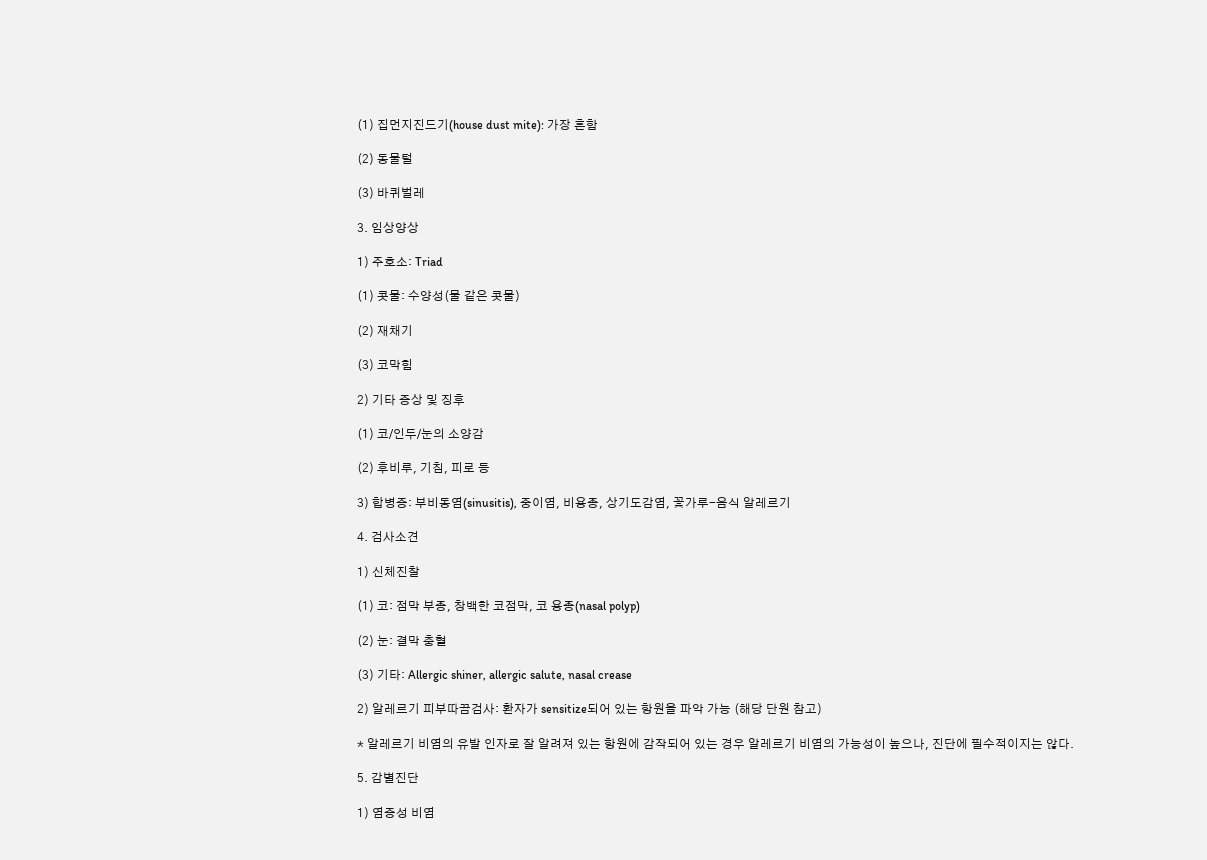(1) 집먼지진드기(house dust mite): 가장 흔함

(2) 동물털

(3) 바퀴벌레

3. 임상양상

1) 주호소: Triad

(1) 콧물: 수양성(물 같은 콧물)

(2) 재채기

(3) 코막힘

2) 기타 증상 및 징후

(1) 코/인두/눈의 소양감

(2) 후비루, 기침, 피로 등

3) 합병증: 부비동염(sinusitis), 중이염, 비용종, 상기도감염, 꽃가루-음식 알레르기

4. 검사소견

1) 신체진찰

(1) 코: 점막 부종, 창백한 코점막, 코 용종(nasal polyp)

(2) 눈: 결막 충혈

(3) 기타: Allergic shiner, allergic salute, nasal crease

2) 알레르기 피부따끔검사: 환자가 sensitize되어 있는 항원을 파악 가능 (해당 단원 참고)

* 알레르기 비염의 유발 인자로 잘 알려져 있는 항원에 감작되어 있는 경우 알레르기 비염의 가능성이 높으나, 진단에 필수적이지는 않다.

5. 감별진단

1) 염증성 비염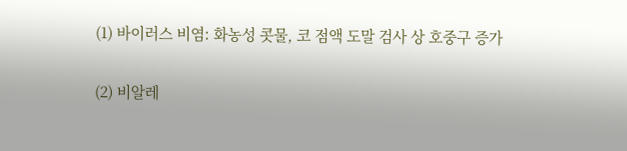(1) 바이러스 비염: 화농성 콧물, 코 점액 도말 검사 상 호중구 증가

(2) 비알레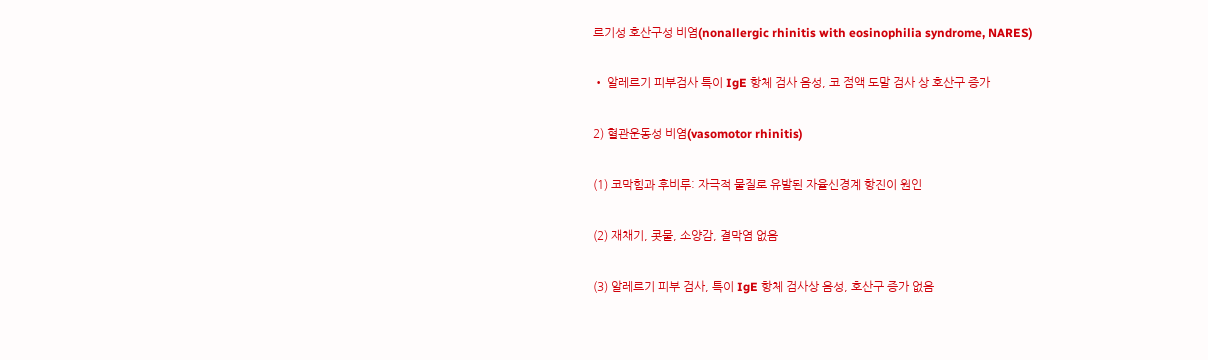르기성 호산구성 비염(nonallergic rhinitis with eosinophilia syndrome, NARES)

• 알레르기 피부검사 특이 IgE 항체 검사 음성, 코 점액 도말 검사 상 호산구 증가

2) 혈관운동성 비염(vasomotor rhinitis)

(1) 코막힘과 후비루: 자극적 물질로 유발된 자율신경계 항진이 원인

(2) 재채기, 콧물, 소양감, 결막염 없음

(3) 알레르기 피부 검사, 특이 IgE 항체 검사상 음성, 호산구 증가 없음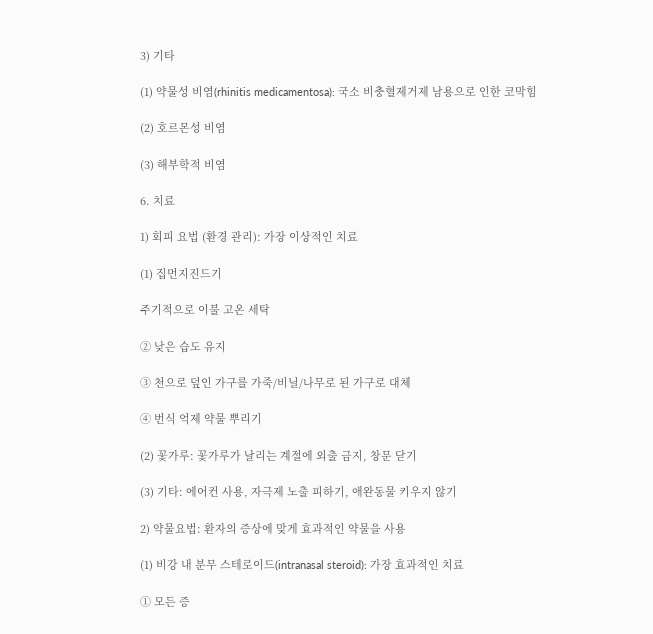3) 기타

(1) 약물성 비염(rhinitis medicamentosa): 국소 비충혈제거제 남용으로 인한 코막힘

(2) 호르몬성 비염

(3) 해부학적 비염

6. 치료

1) 회피 요법 (환경 관리): 가장 이상적인 치료

(1) 집먼지진드기

주기적으로 이불 고온 세탁

② 낮은 습도 유지

③ 천으로 덮인 가구를 가죽/비닐/나무로 된 가구로 대체

④ 번식 억제 약물 뿌리기

(2) 꽃가루: 꽃가루가 날리는 계절에 외출 금지, 창문 닫기

(3) 기타: 에어컨 사용, 자극제 노출 피하기, 애완동물 키우지 않기

2) 약물요법: 환자의 증상에 맞게 효과적인 약물을 사용

(1) 비강 내 분무 스테로이드(intranasal steroid): 가장 효과적인 치료

① 모든 증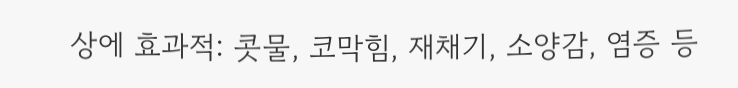상에 효과적: 콧물, 코막힘, 재채기, 소양감, 염증 등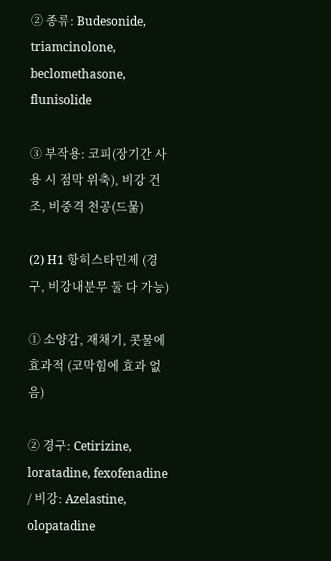② 종류: Budesonide, triamcinolone, beclomethasone, flunisolide

③ 부작용: 코피(장기간 사용 시 점막 위축), 비강 건조, 비중격 천공(드묾)

(2) H1 항히스타민제 (경구, 비강내분무 둘 다 가능)

① 소양감, 재채기, 콧물에 효과적 (코막힘에 효과 없음)

② 경구: Cetirizine, loratadine, fexofenadine / 비강: Azelastine, olopatadine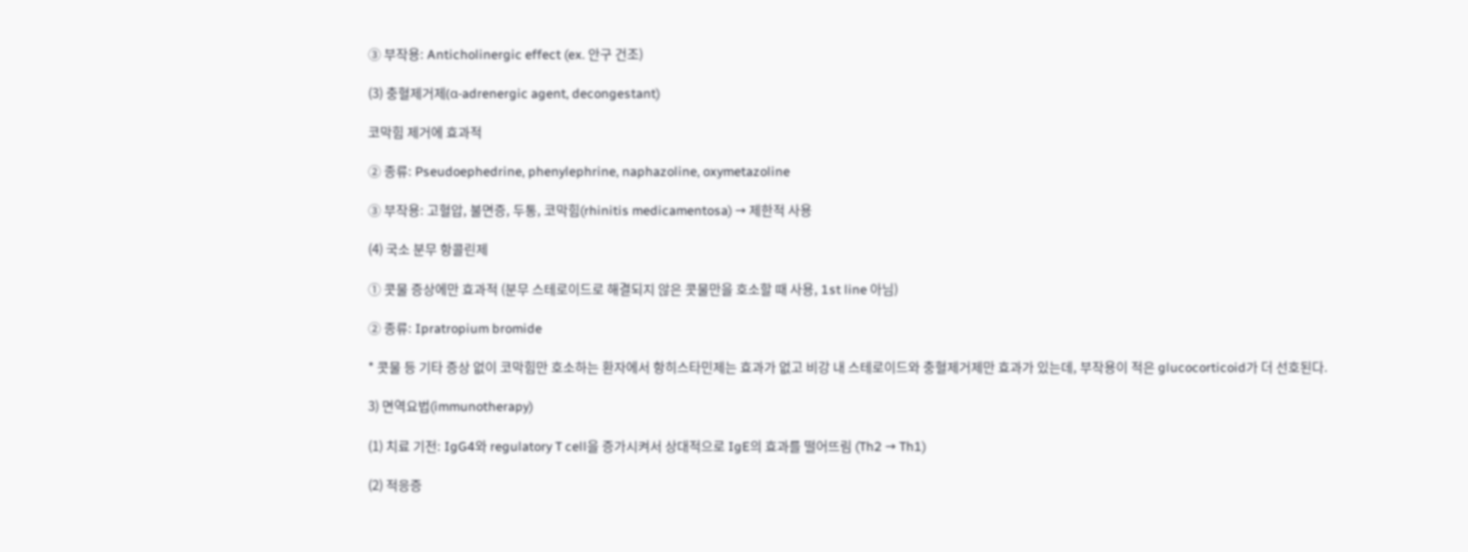③ 부작용: Anticholinergic effect (ex. 안구 건조)

(3) 충혈제거제(α-adrenergic agent, decongestant)

코막힘 제거에 효과적

② 종류: Pseudoephedrine, phenylephrine, naphazoline, oxymetazoline

③ 부작용: 고혈압, 불면증, 두통, 코막힘(rhinitis medicamentosa) → 제한적 사용

(4) 국소 분무 항콜린제

① 콧물 증상에만 효과적 (분무 스테로이드로 해결되지 않은 콧물만을 호소할 때 사용, 1st line 아님)

② 종류: Ipratropium bromide

* 콧물 등 기타 증상 없이 코막힘만 호소하는 환자에서 항히스타민제는 효과가 없고 비강 내 스테로이드와 충혈제거제만 효과가 있는데, 부작용이 적은 glucocorticoid가 더 선호된다.

3) 면역요법(immunotherapy)

(1) 치료 기전: IgG4와 regulatory T cell을 증가시켜서 상대적으로 IgE의 효과를 떨어뜨림 (Th2 → Th1)

(2) 적응증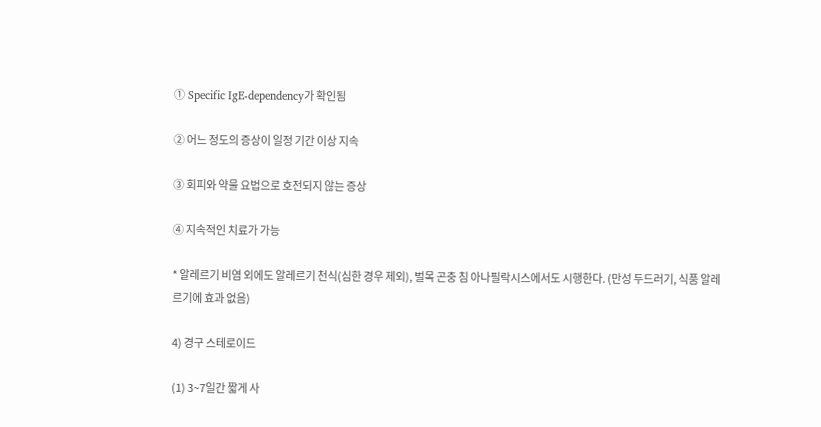① Specific IgE-dependency가 확인됨

② 어느 정도의 증상이 일정 기간 이상 지속

③ 회피와 약물 요법으로 호전되지 않는 증상

④ 지속적인 치료가 가능

* 알레르기 비염 외에도 알레르기 천식(심한 경우 제외), 벌목 곤충 침 아나필락시스에서도 시행한다. (만성 두드러기, 식품 알레르기에 효과 없음)

4) 경구 스테로이드

(1) 3~7일간 짧게 사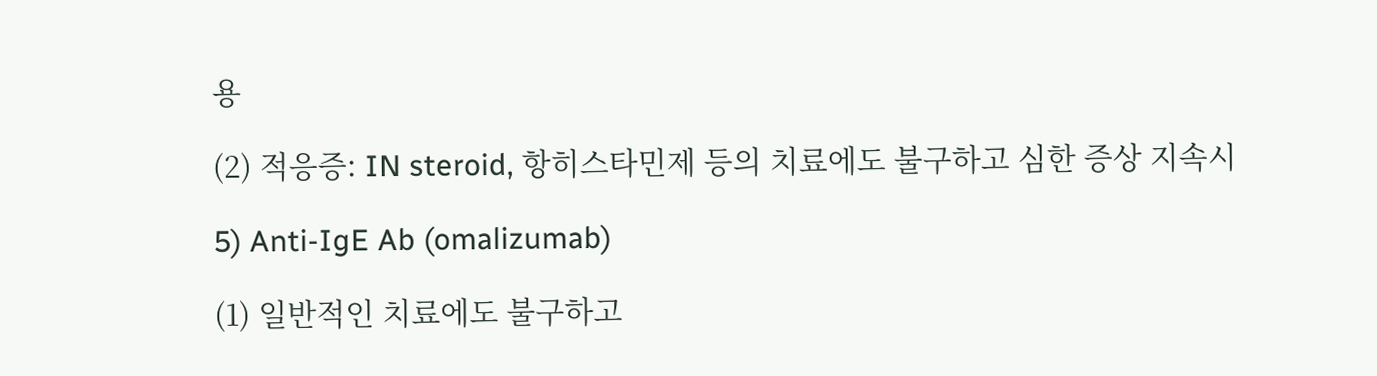용

(2) 적응증: IN steroid, 항히스타민제 등의 치료에도 불구하고 심한 증상 지속시

5) Anti-IgE Ab (omalizumab)

(1) 일반적인 치료에도 불구하고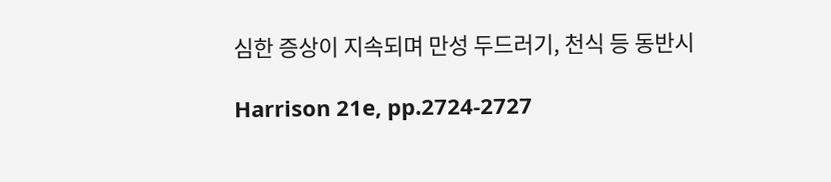심한 증상이 지속되며 만성 두드러기, 천식 등 동반시

Harrison 21e, pp.2724-2727